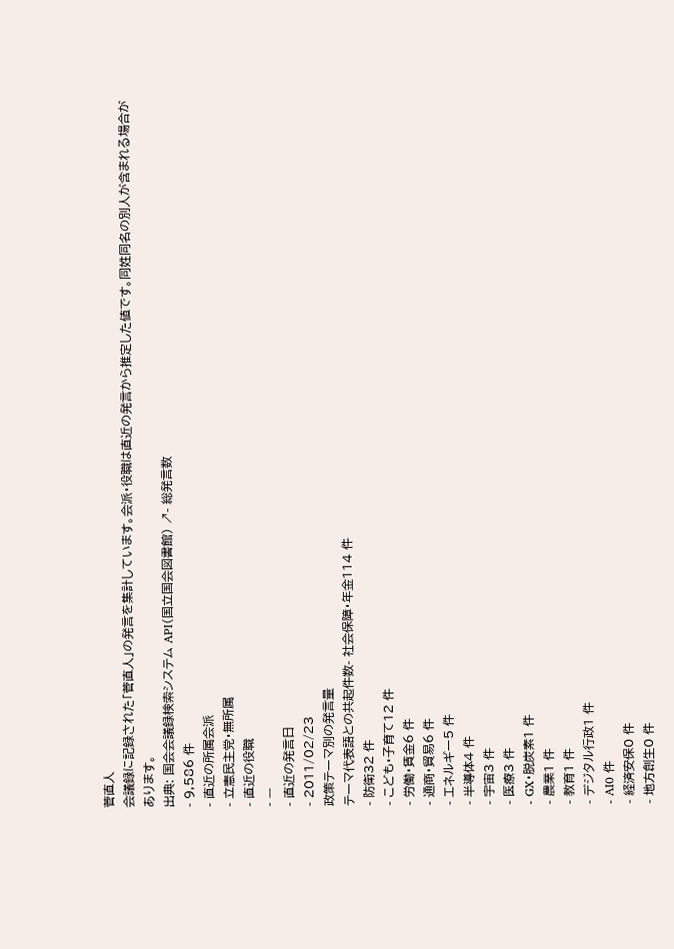菅直人
会議録に記録された「菅直人」の発言を集計しています。会派・役職は直近の発言から推定した値です。同姓同名の別人が含まれる場合があります。
出典: 国会会議録検索システム API(国立国会図書館) ↗- 総発言数
- 9,586 件
- 直近の所属会派
- 立憲民主党・無所属
- 直近の役職
- —
- 直近の発言日
- 2011/02/23
政策テーマ別の発言量
テーマ代表語との共起件数- 社会保障・年金114 件
- 防衛32 件
- こども・子育て12 件
- 労働・賃金6 件
- 通商・貿易6 件
- エネルギー5 件
- 半導体4 件
- 宇宙3 件
- 医療3 件
- GX・脱炭素1 件
- 農業1 件
- 教育1 件
- デジタル行政1 件
- AI0 件
- 経済安保0 件
- 地方創生0 件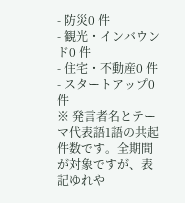- 防災0 件
- 観光・インバウンド0 件
- 住宅・不動産0 件
- スタートアップ0 件
※ 発言者名とテーマ代表語1語の共起件数です。全期間が対象ですが、表記ゆれや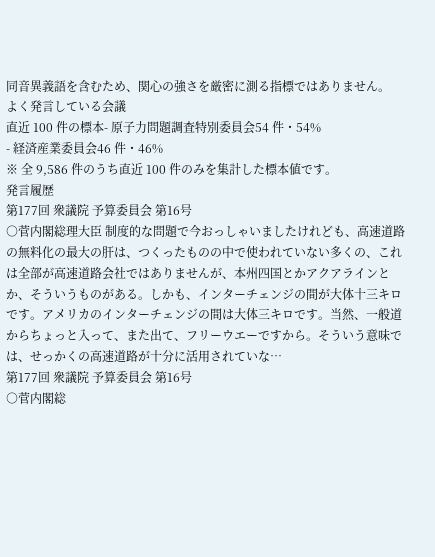同音異義語を含むため、関心の強さを厳密に測る指標ではありません。
よく発言している会議
直近 100 件の標本- 原子力問題調査特別委員会54 件・54%
- 経済産業委員会46 件・46%
※ 全 9,586 件のうち直近 100 件のみを集計した標本値です。
発言履歴
第177回 衆議院 予算委員会 第16号
○菅内閣総理大臣 制度的な問題で今おっしゃいましたけれども、高速道路の無料化の最大の肝は、つくったものの中で使われていない多くの、これは全部が高速道路会社ではありませんが、本州四国とかアクアラインとか、そういうものがある。しかも、インターチェンジの間が大体十三キロです。アメリカのインターチェンジの間は大体三キロです。当然、一般道からちょっと入って、また出て、フリーウエーですから。そういう意味では、せっかくの高速道路が十分に活用されていな…
第177回 衆議院 予算委員会 第16号
○菅内閣総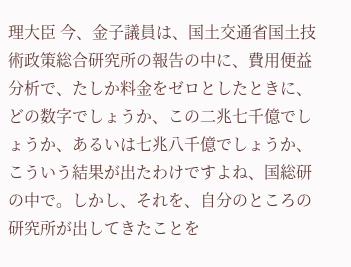理大臣 今、金子議員は、国土交通省国土技術政策総合研究所の報告の中に、費用便益分析で、たしか料金をゼロとしたときに、どの数字でしょうか、この二兆七千億でしょうか、あるいは七兆八千億でしょうか、こういう結果が出たわけですよね、国総研の中で。しかし、それを、自分のところの研究所が出してきたことを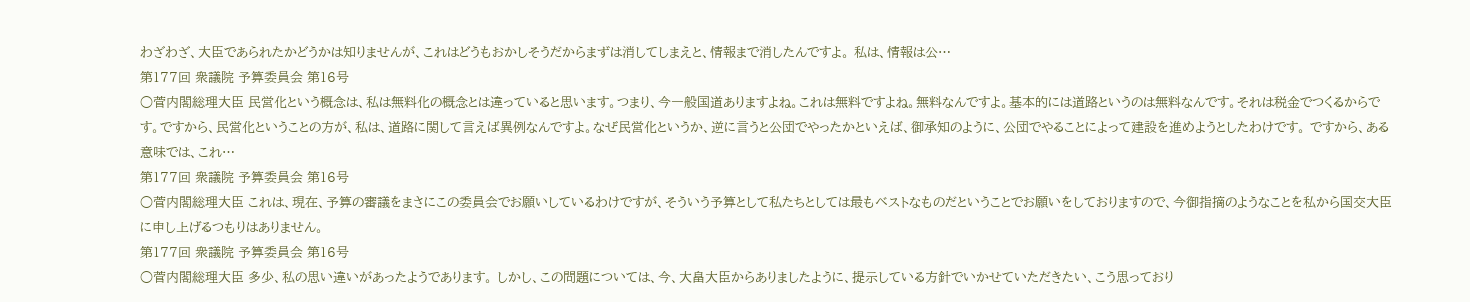わざわざ、大臣であられたかどうかは知りませんが、これはどうもおかしそうだからまずは消してしまえと、情報まで消したんですよ。 私は、情報は公…
第177回 衆議院 予算委員会 第16号
○菅内閣総理大臣 民営化という概念は、私は無料化の概念とは違っていると思います。つまり、今一般国道ありますよね。これは無料ですよね。無料なんですよ。基本的には道路というのは無料なんです。それは税金でつくるからです。ですから、民営化ということの方が、私は、道路に関して言えば異例なんですよ。なぜ民営化というか、逆に言うと公団でやったかといえば、御承知のように、公団でやることによって建設を進めようとしたわけです。 ですから、ある意味では、これ…
第177回 衆議院 予算委員会 第16号
○菅内閣総理大臣 これは、現在、予算の審議をまさにこの委員会でお願いしているわけですが、そういう予算として私たちとしては最もベストなものだということでお願いをしておりますので、今御指摘のようなことを私から国交大臣に申し上げるつもりはありません。
第177回 衆議院 予算委員会 第16号
○菅内閣総理大臣 多少、私の思い違いがあったようであります。 しかし、この問題については、今、大畠大臣からありましたように、提示している方針でいかせていただきたい、こう思っており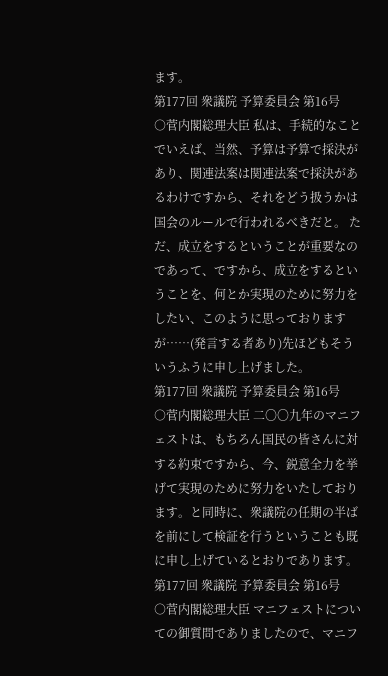ます。
第177回 衆議院 予算委員会 第16号
○菅内閣総理大臣 私は、手続的なことでいえば、当然、予算は予算で採決があり、関連法案は関連法案で採決があるわけですから、それをどう扱うかは国会のルールで行われるべきだと。 ただ、成立をするということが重要なのであって、ですから、成立をするということを、何とか実現のために努力をしたい、このように思っておりますが……(発言する者あり)先ほどもそういうふうに申し上げました。
第177回 衆議院 予算委員会 第16号
○菅内閣総理大臣 二〇〇九年のマニフェストは、もちろん国民の皆さんに対する約束ですから、今、鋭意全力を挙げて実現のために努力をいたしております。と同時に、衆議院の任期の半ばを前にして検証を行うということも既に申し上げているとおりであります。
第177回 衆議院 予算委員会 第16号
○菅内閣総理大臣 マニフェストについての御質問でありましたので、マニフ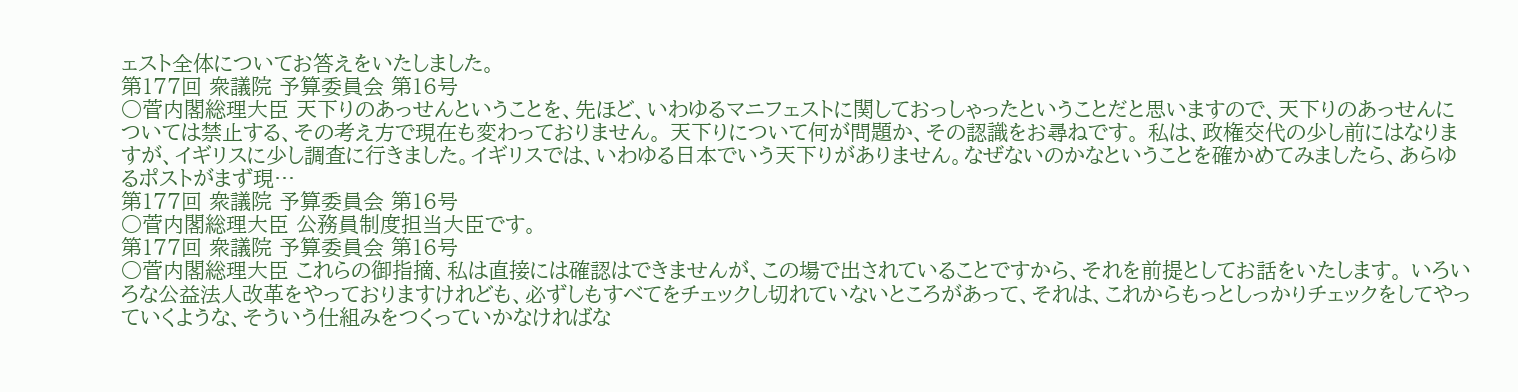ェスト全体についてお答えをいたしました。
第177回 衆議院 予算委員会 第16号
○菅内閣総理大臣 天下りのあっせんということを、先ほど、いわゆるマニフェストに関しておっしゃったということだと思いますので、天下りのあっせんについては禁止する、その考え方で現在も変わっておりません。 天下りについて何が問題か、その認識をお尋ねです。 私は、政権交代の少し前にはなりますが、イギリスに少し調査に行きました。イギリスでは、いわゆる日本でいう天下りがありません。なぜないのかなということを確かめてみましたら、あらゆるポストがまず現…
第177回 衆議院 予算委員会 第16号
○菅内閣総理大臣 公務員制度担当大臣です。
第177回 衆議院 予算委員会 第16号
○菅内閣総理大臣 これらの御指摘、私は直接には確認はできませんが、この場で出されていることですから、それを前提としてお話をいたします。 いろいろな公益法人改革をやっておりますけれども、必ずしもすべてをチェックし切れていないところがあって、それは、これからもっとしっかりチェックをしてやっていくような、そういう仕組みをつくっていかなければな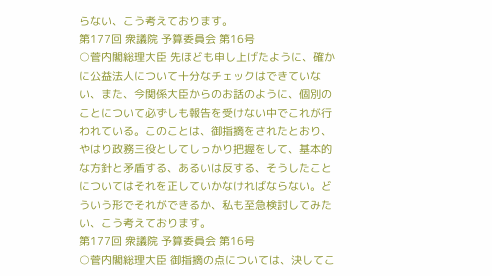らない、こう考えております。
第177回 衆議院 予算委員会 第16号
○菅内閣総理大臣 先ほども申し上げたように、確かに公益法人について十分なチェックはできていない、また、今関係大臣からのお話のように、個別のことについて必ずしも報告を受けない中でこれが行われている。このことは、御指摘をされたとおり、やはり政務三役としてしっかり把握をして、基本的な方針と矛盾する、あるいは反する、そうしたことについてはそれを正していかなければならない。どういう形でそれができるか、私も至急検討してみたい、こう考えております。
第177回 衆議院 予算委員会 第16号
○菅内閣総理大臣 御指摘の点については、決してこ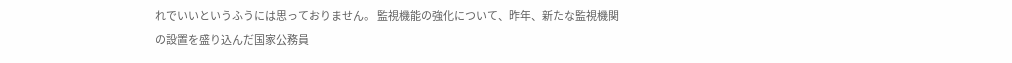れでいいというふうには思っておりません。 監視機能の強化について、昨年、新たな監視機関の設置を盛り込んだ国家公務員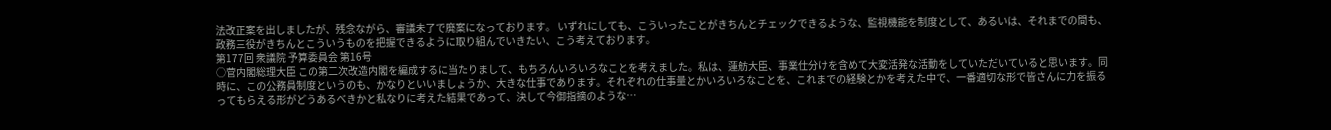法改正案を出しましたが、残念ながら、審議未了で廃案になっております。 いずれにしても、こういったことがきちんとチェックできるような、監視機能を制度として、あるいは、それまでの間も、政務三役がきちんとこういうものを把握できるように取り組んでいきたい、こう考えております。
第177回 衆議院 予算委員会 第16号
○菅内閣総理大臣 この第二次改造内閣を編成するに当たりまして、もちろんいろいろなことを考えました。私は、蓮舫大臣、事業仕分けを含めて大変活発な活動をしていただいていると思います。同時に、この公務員制度というのも、かなりといいましょうか、大きな仕事であります。それぞれの仕事量とかいろいろなことを、これまでの経験とかを考えた中で、一番適切な形で皆さんに力を振るってもらえる形がどうあるべきかと私なりに考えた結果であって、決して今御指摘のような…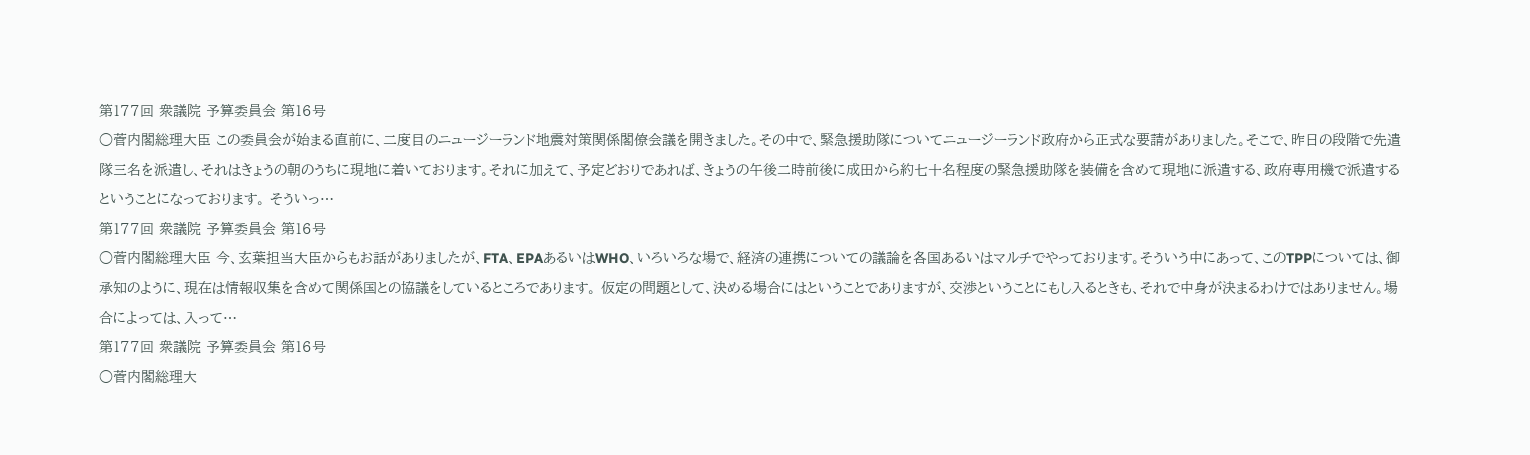第177回 衆議院 予算委員会 第16号
○菅内閣総理大臣 この委員会が始まる直前に、二度目のニュージーランド地震対策関係閣僚会議を開きました。その中で、緊急援助隊についてニュージーランド政府から正式な要請がありました。そこで、昨日の段階で先遣隊三名を派遣し、それはきょうの朝のうちに現地に着いております。それに加えて、予定どおりであれば、きょうの午後二時前後に成田から約七十名程度の緊急援助隊を装備を含めて現地に派遣する、政府専用機で派遣するということになっております。 そういっ…
第177回 衆議院 予算委員会 第16号
○菅内閣総理大臣 今、玄葉担当大臣からもお話がありましたが、FTA、EPAあるいはWHO、いろいろな場で、経済の連携についての議論を各国あるいはマルチでやっております。そういう中にあって、このTPPについては、御承知のように、現在は情報収集を含めて関係国との協議をしているところであります。 仮定の問題として、決める場合にはということでありますが、交渉ということにもし入るときも、それで中身が決まるわけではありません。場合によっては、入って…
第177回 衆議院 予算委員会 第16号
○菅内閣総理大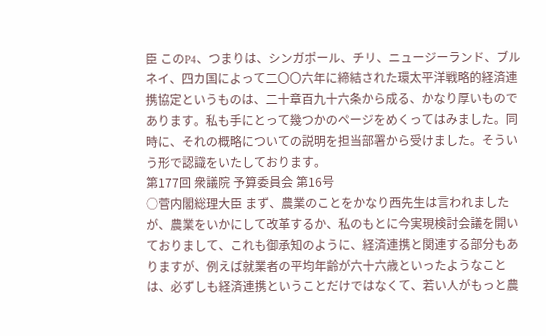臣 このP4、つまりは、シンガポール、チリ、ニュージーランド、ブルネイ、四カ国によって二〇〇六年に締結された環太平洋戦略的経済連携協定というものは、二十章百九十六条から成る、かなり厚いものであります。私も手にとって幾つかのページをめくってはみました。同時に、それの概略についての説明を担当部署から受けました。そういう形で認識をいたしております。
第177回 衆議院 予算委員会 第16号
○菅内閣総理大臣 まず、農業のことをかなり西先生は言われましたが、農業をいかにして改革するか、私のもとに今実現検討会議を開いておりまして、これも御承知のように、経済連携と関連する部分もありますが、例えば就業者の平均年齢が六十六歳といったようなことは、必ずしも経済連携ということだけではなくて、若い人がもっと農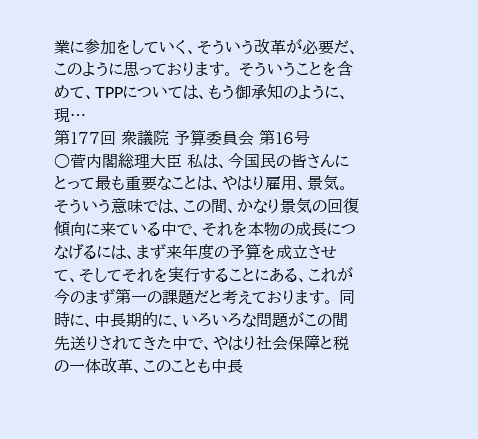業に参加をしていく、そういう改革が必要だ、このように思っております。 そういうことを含めて、TPPについては、もう御承知のように、現…
第177回 衆議院 予算委員会 第16号
○菅内閣総理大臣 私は、今国民の皆さんにとって最も重要なことは、やはり雇用、景気。そういう意味では、この間、かなり景気の回復傾向に来ている中で、それを本物の成長につなげるには、まず来年度の予算を成立させて、そしてそれを実行することにある、これが今のまず第一の課題だと考えております。 同時に、中長期的に、いろいろな問題がこの間先送りされてきた中で、やはり社会保障と税の一体改革、このことも中長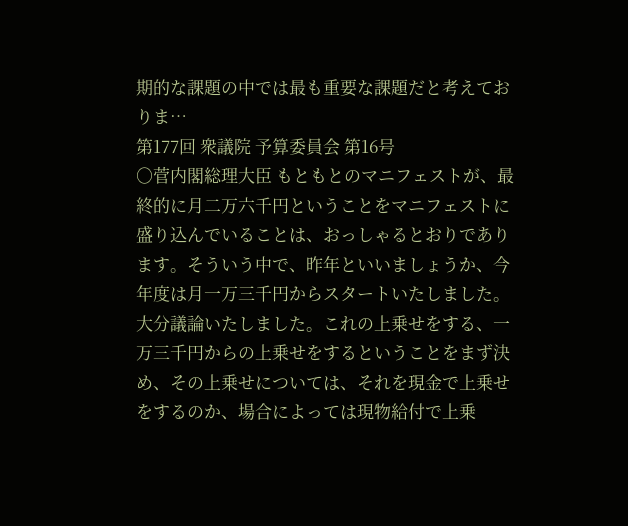期的な課題の中では最も重要な課題だと考えておりま…
第177回 衆議院 予算委員会 第16号
○菅内閣総理大臣 もともとのマニフェストが、最終的に月二万六千円ということをマニフェストに盛り込んでいることは、おっしゃるとおりであります。そういう中で、昨年といいましょうか、今年度は月一万三千円からスタートいたしました。 大分議論いたしました。これの上乗せをする、一万三千円からの上乗せをするということをまず決め、その上乗せについては、それを現金で上乗せをするのか、場合によっては現物給付で上乗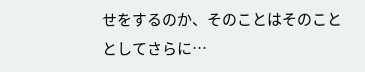せをするのか、そのことはそのこととしてさらに…